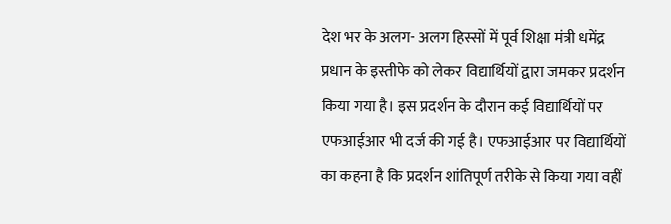देश भर के अलग- अलग हिस्सों में पूर्व शिक्षा मंत्री धमेंद्र प्रधान के इस्तीफे को लेकर विद्यार्थियों द्वारा जमकर प्रदर्शन किया गया है। इस प्रदर्शन के दौरान कई विद्यार्थियों पर एफआईआर भी दर्ज की गई है। एफआईआर पर विद्यार्थियों का कहना है कि प्रदर्शन शांतिपूर्ण तरीके से किया गया वहीं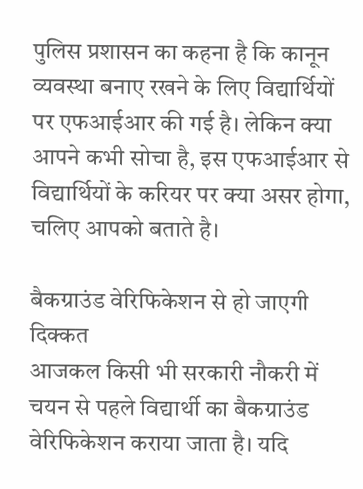पुलिस प्रशासन का कहना है कि कानून व्यवस्था बनाए रखने के लिए विद्यार्थियों पर एफआईआर की गई है। लेकिन क्या आपने कभी सोचा है, इस एफआईआर से विद्यार्थियों के करियर पर क्या असर होगा, चलिए आपको बताते है।

बैकग्राउंड वेरिफिकेशन से हो जाएगी दिक्कत
आजकल किसी भी सरकारी नौकरी में चयन से पहले विद्यार्थी का बैकग्राउंड वेरिफिकेशन कराया जाता है। यदि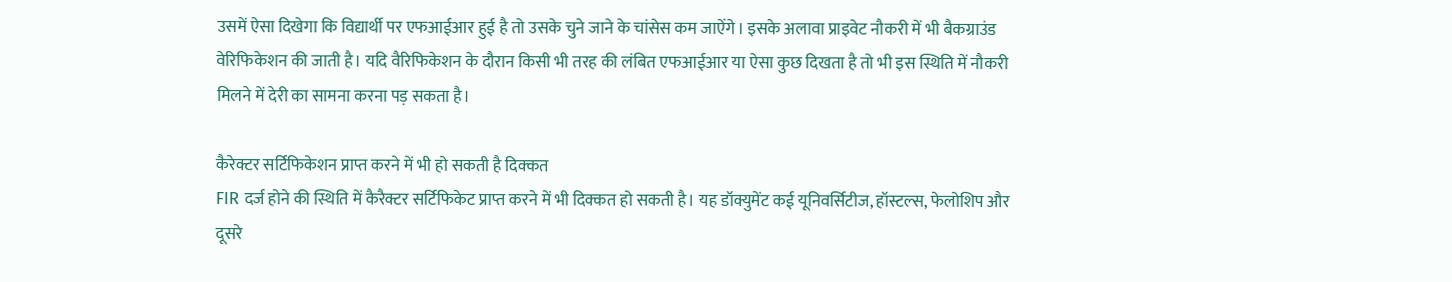उसमें ऐसा दिखेगा कि विद्यार्थी पर एफआईआर हुई है तो उसके चुने जाने के चांसेस कम जाऐंगे। इसके अलावा प्राइवेट नौकरी में भी बैकग्राउंड वेरिफिकेशन की जाती है। यदि वैरिफिकेशन के दौरान किसी भी तरह की लंबित एफआईआर या ऐसा कुछ दिखता है तो भी इस स्थिति में नौकरी मिलने में देरी का सामना करना पड़ सकता है।

कैरेक्टर सर्टिफिकेशन प्राप्त करने में भी हो सकती है दिक्कत
FIR दर्ज होने की स्थिति में कैरैक्टर सर्टिफिकेट प्राप्त करने में भी दिक्कत हो सकती है। यह डॉक्युमेंट कई यूनिवर्सिटीज, हॉस्टल्स, फेलोशिप और दूसरे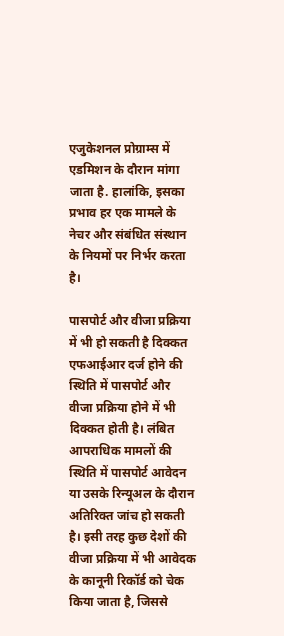एजुकेशनल प्रोग्राम्स में एडमिशन के दौरान मांगा जाता है. हालांकि, इसका प्रभाव हर एक मामले के नेचर और संबंधित संस्थान के नियमों पर निर्भर करता है।

पासपोर्ट और वीजा प्रक्रिया में भी हो सकती है दिक्कत
एफआईआर दर्ज होने की स्थिति में पासपोर्ट और वीजा प्रक्रिया होने में भी दिक्कत होती है। लंबित आपराधिक मामलों की स्थिति में पासपोर्ट आवेदन या उसके रिन्यूअल के दौरान अतिरिक्त जांच हो सकती है। इसी तरह कुछ देशों की वीजा प्रक्रिया में भी आवेदक के कानूनी रिकॉर्ड को चेक किया जाता है, जिससे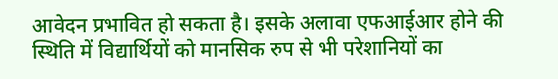आवेदन प्रभावित हो सकता है। इसके अलावा एफआईआर होने की स्थिति में विद्यार्थियों को मानसिक रुप से भी परेशानियों का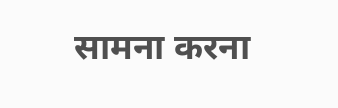सामना करना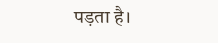पड़ता है।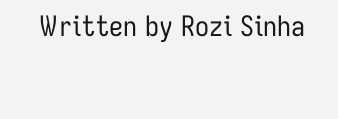Written by Rozi Sinha